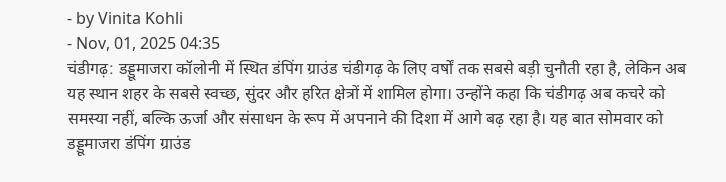- by Vinita Kohli
- Nov, 01, 2025 04:35
चंडीगढ़: डड्डूमाजरा कॉलोनी में स्थित डंपिंग ग्राउंड चंडीगढ़ के लिए वर्षों तक सबसे बड़ी चुनौती रहा है, लेकिन अब यह स्थान शहर के सबसे स्वच्छ, सुंदर और हरित क्षेत्रों में शामिल होगा। उन्होंने कहा कि चंडीगढ़ अब कचरे को समस्या नहीं, बल्कि ऊर्जा और संसाधन के रूप में अपनाने की दिशा में आगे बढ़ रहा है। यह बात सोमवार को डड्डूमाजरा डंपिंग ग्राउंड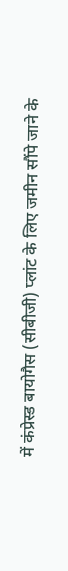में कंप्रेस्ड बायोगैस (सीबीजी) प्लांट के लिए जमीन सौंपे जाने के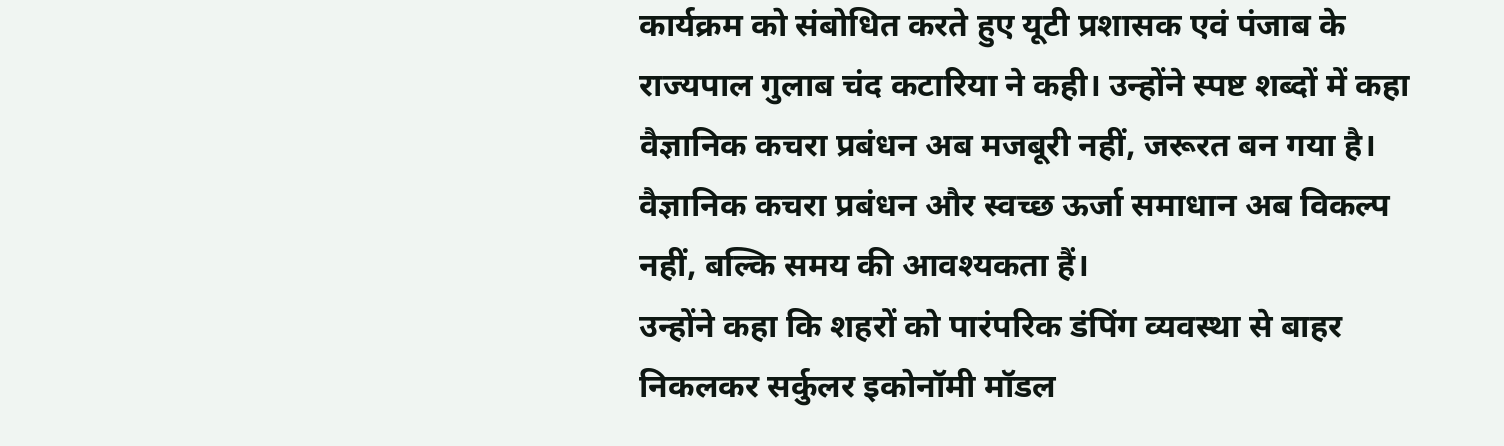कार्यक्रम को संबोधित करते हुए यूटी प्रशासक एवं पंजाब के राज्यपाल गुलाब चंद कटारिया ने कही। उन्होंने स्पष्ट शब्दों में कहा वैज्ञानिक कचरा प्रबंधन अब मजबूरी नहीं, जरूरत बन गया है। वैज्ञानिक कचरा प्रबंधन और स्वच्छ ऊर्जा समाधान अब विकल्प नहीं, बल्कि समय की आवश्यकता हैं।
उन्होंने कहा कि शहरों को पारंपरिक डंपिंग व्यवस्था से बाहर निकलकर सर्कुलर इकोनॉमी मॉडल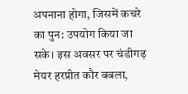अपनाना होगा, जिसमें कचरे का पुन: उपयोग किया जा सके। इस अवसर पर चंडीगढ़ मेयर हरप्रीत कौर बबला,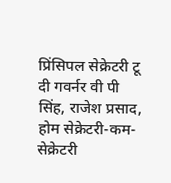प्रिंसिपल सेक्रेटरी टू दी गवर्नर वी पी सिंह, राजेश प्रसाद, होम सेक्रेटरी-कम-सेक्रेटरी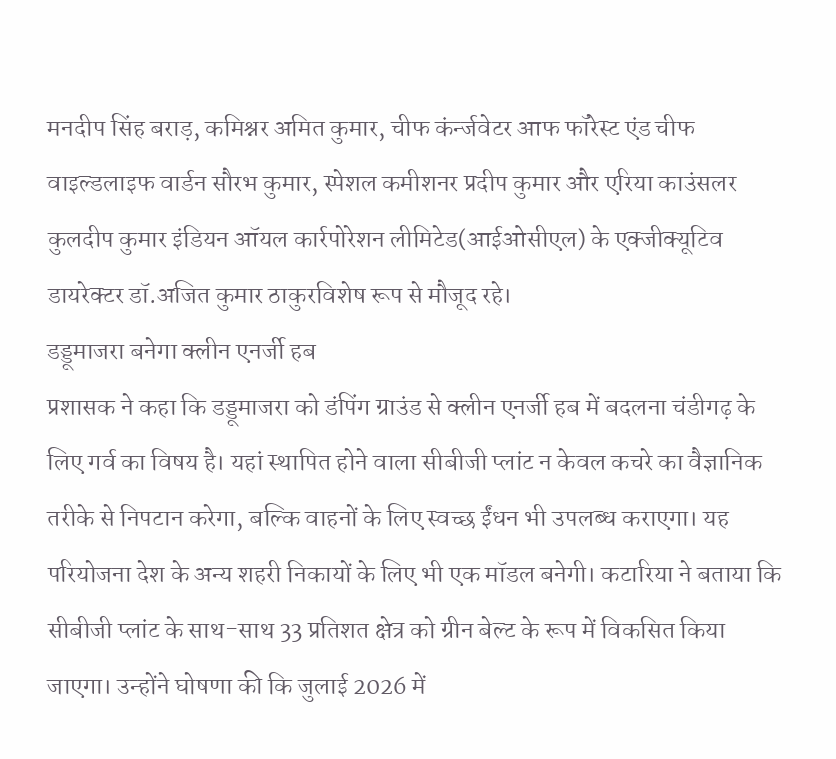मनदीप सिंह बराड़, कमिश्नर अमित कुमार, चीफ कंर्न्जवेटर आफ फॉरेस्ट एंड चीफ वाइल्डलाइफ वार्डन सौरभ कुमार, स्पेशल कमीशनर प्रदीप कुमार और एरिया काउंसलर कुलदीप कुमार इंडियन ऑयल कार्रपोरेशन लीमिटेड(आईओसीएल) के एक्जीक्यूटिव डायरेक्टर डॉ.अजित कुमार ठाकुरविशेष रूप से मौजूद रहे।
डड्डूमाजरा बनेगा क्लीन एनर्जी हब
प्रशासक ने कहा कि डड्डूमाजरा को डंपिंग ग्राउंड से क्लीन एनर्जी हब में बदलना चंडीगढ़ के लिए गर्व का विषय है। यहां स्थापित होने वाला सीबीजी प्लांट न केवल कचरे का वैज्ञानिक तरीके से निपटान करेगा, बल्कि वाहनों के लिए स्वच्छ ईंधन भी उपलब्ध कराएगा। यह परियोजना देश के अन्य शहरी निकायों के लिए भी एक मॉडल बनेगी। कटारिया ने बताया कि सीबीजी प्लांट के साथ-साथ 33 प्रतिशत क्षेत्र को ग्रीन बेल्ट के रूप में विकसित किया जाएगा। उन्होंने घोषणा की कि जुलाई 2026 में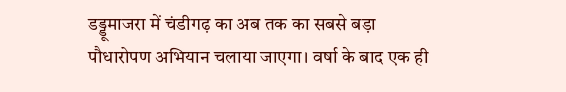डड्डूमाजरा में चंडीगढ़ का अब तक का सबसे बड़ा पौधारोपण अभियान चलाया जाएगा। वर्षा के बाद एक ही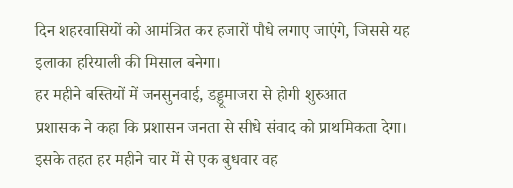दिन शहरवासियों को आमंत्रित कर हजारों पौधे लगाए जाएंगे, जिससे यह इलाका हरियाली की मिसाल बनेगा।
हर महीने बस्तियों में जनसुनवाई, डड्डूमाजरा से होगी शुरुआत
प्रशासक ने कहा कि प्रशासन जनता से सीधे संवाद को प्राथमिकता देगा। इसके तहत हर महीने चार में से एक बुधवार वह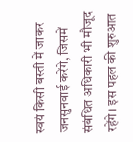स्वयं किसी बस्ती में जाकर जनसुनवाई करेंगे, जिसमें संबंधित अधिकारी भी मौजूद रहेंगे। इस पहल की शुरुआत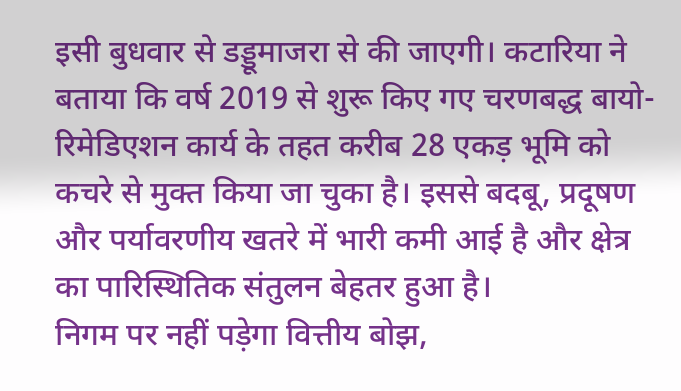इसी बुधवार से डड्डूमाजरा से की जाएगी। कटारिया ने बताया कि वर्ष 2019 से शुरू किए गए चरणबद्ध बायो-रिमेडिएशन कार्य के तहत करीब 28 एकड़ भूमि को कचरे से मुक्त किया जा चुका है। इससे बदबू, प्रदूषण और पर्यावरणीय खतरे में भारी कमी आई है और क्षेत्र का पारिस्थितिक संतुलन बेहतर हुआ है।
निगम पर नहीं पड़ेगा वित्तीय बोझ,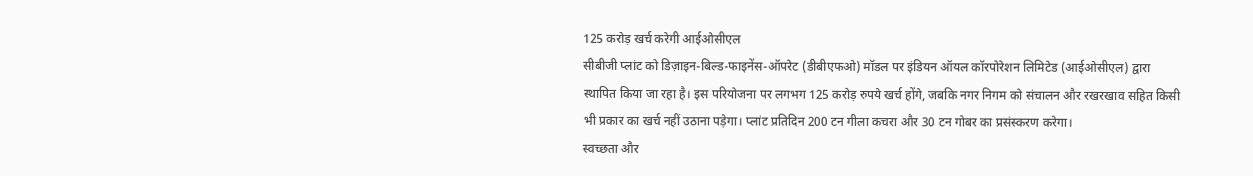125 करोड़ खर्च करेगी आईओसीएल
सीबीजी प्लांट को डिज़ाइन-बिल्ड-फाइनेंस-ऑपरेट (डीबीएफओ) मॉडल पर इंडियन ऑयल कॉरपोरेशन लिमिटेड (आईओसीएल) द्वारा स्थापित किया जा रहा है। इस परियोजना पर लगभग 125 करोड़ रुपये खर्च होंगे, जबकि नगर निगम को संचालन और रखरखाव सहित किसी भी प्रकार का खर्च नहीं उठाना पड़ेगा। प्लांट प्रतिदिन 200 टन गीला कचरा और 30 टन गोबर का प्रसंस्करण करेगा।
स्वच्छता और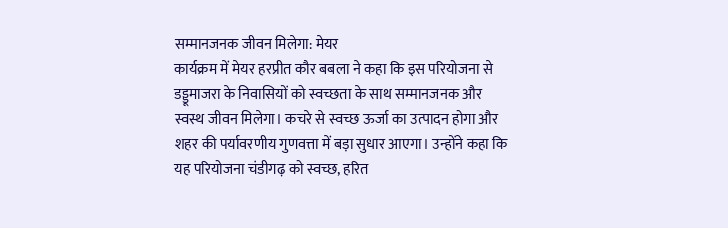सम्मानजनक जीवन मिलेगा: मेयर
कार्यक्रम में मेयर हरप्रीत कौर बबला ने कहा कि इस परियोजना से डड्डूमाजरा के निवासियों को स्वच्छता के साथ सम्मानजनक और स्वस्थ जीवन मिलेगा। कचरे से स्वच्छ ऊर्जा का उत्पादन होगा और शहर की पर्यावरणीय गुणवत्ता में बड़ा सुधार आएगा। उन्होंने कहा कि यह परियोजना चंडीगढ़ को स्वच्छ, हरित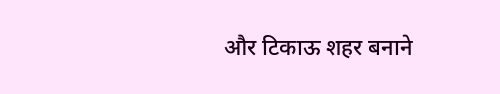और टिकाऊ शहर बनाने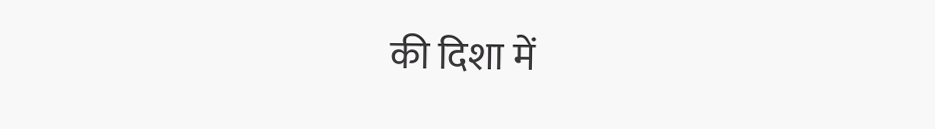की दिशा में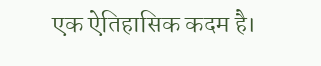एक ऐतिहासिक कदम है।